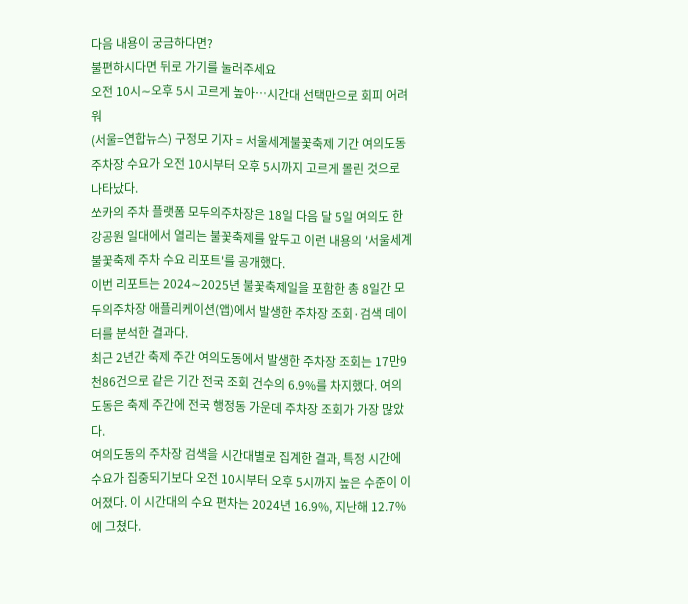다음 내용이 궁금하다면?
불편하시다면 뒤로 가기를 눌러주세요
오전 10시∼오후 5시 고르게 높아…시간대 선택만으로 회피 어려워
(서울=연합뉴스) 구정모 기자 = 서울세계불꽃축제 기간 여의도동 주차장 수요가 오전 10시부터 오후 5시까지 고르게 몰린 것으로 나타났다.
쏘카의 주차 플랫폼 모두의주차장은 18일 다음 달 5일 여의도 한강공원 일대에서 열리는 불꽃축제를 앞두고 이런 내용의 '서울세계불꽃축제 주차 수요 리포트'를 공개했다.
이번 리포트는 2024∼2025년 불꽃축제일을 포함한 총 8일간 모두의주차장 애플리케이션(앱)에서 발생한 주차장 조회·검색 데이터를 분석한 결과다.
최근 2년간 축제 주간 여의도동에서 발생한 주차장 조회는 17만9천86건으로 같은 기간 전국 조회 건수의 6.9%를 차지했다. 여의도동은 축제 주간에 전국 행정동 가운데 주차장 조회가 가장 많았다.
여의도동의 주차장 검색을 시간대별로 집계한 결과, 특정 시간에 수요가 집중되기보다 오전 10시부터 오후 5시까지 높은 수준이 이어졌다. 이 시간대의 수요 편차는 2024년 16.9%, 지난해 12.7%에 그쳤다.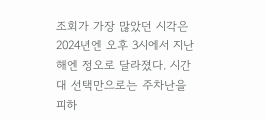조회가 가장 많았던 시각은 2024년엔 오후 3시에서 지난해엔 정오로 달라졌다. 시간대 선택만으로는 주차난을 피하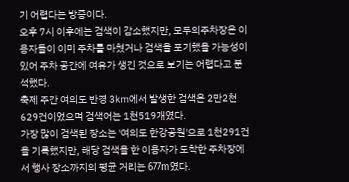기 어렵다는 방증이다.
오후 7시 이후에는 검색이 감소했지만, 모두의주차장은 이용자들이 이미 주차를 마쳤거나 검색을 포기했을 가능성이 있어 주차 공간에 여유가 생긴 것으로 보기는 어렵다고 분석했다.
축제 주간 여의도 반경 3㎞에서 발생한 검색은 2만2천629건이었으며 검색어는 1천519개였다.
가장 많이 검색된 장소는 '여의도 한강공원'으로 1천291건을 기록했지만, 해당 검색을 한 이용자가 도착한 주차장에서 행사 장소까지의 평균 거리는 677m였다.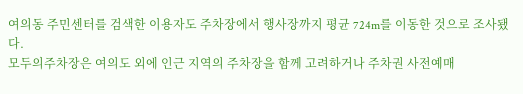여의동 주민센터를 검색한 이용자도 주차장에서 행사장까지 평균 724m를 이동한 것으로 조사됐다.
모두의주차장은 여의도 외에 인근 지역의 주차장을 함께 고려하거나 주차권 사전예매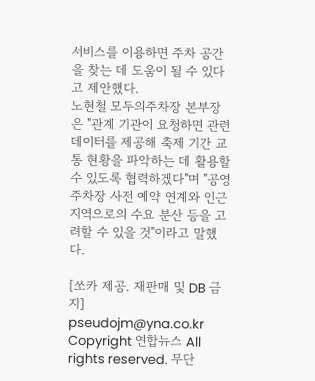서비스를 이용하면 주차 공간을 찾는 데 도움이 될 수 있다고 제안했다.
노현철 모두의주차장 본부장은 "관계 기관이 요청하면 관련 데이터를 제공해 축제 기간 교통 현황을 파악하는 데 활용할 수 있도록 협력하겠다"며 "공영주차장 사전 예약 연계와 인근 지역으로의 수요 분산 등을 고려할 수 있을 것"이라고 말했다.

[쏘카 제공. 재판매 및 DB 금지]
pseudojm@yna.co.kr
Copyright 연합뉴스 All rights reserved. 무단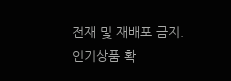전재 및 재배포 금지.
인기상품 확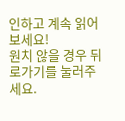인하고 계속 읽어보세요!
원치 않을 경우 뒤로가기를 눌러주세요.